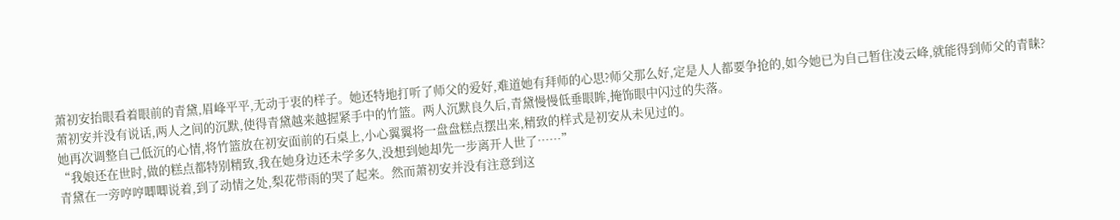萧初安抬眼看着眼前的青黛,眉峰平平,无动于衷的样子。她还特地打听了师父的爱好,难道她有拜师的心思?师父那么好,定是人人都要争抢的,如今她已为自己暂住凌云峰,就能得到师父的青睐?
萧初安并没有说话,两人之间的沉默,使得青黛越来越握紧手中的竹篮。两人沉默良久后,青黛慢慢低垂眼眸,掩饰眼中闪过的失落。
她再次调整自己低沉的心情,将竹篮放在初安面前的石桌上,小心翼翼将一盘盘糕点摆出来,精致的样式是初安从未见过的。
“我娘还在世时,做的糕点都特别精致,我在她身边还未学多久,没想到她却先一步离开人世了……”
青黛在一旁哼哼唧唧说着,到了动情之处,梨花带雨的哭了起来。然而萧初安并没有注意到这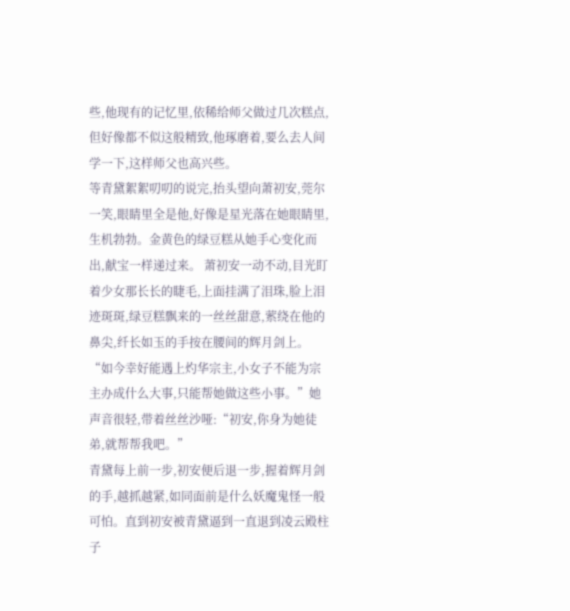些,他现有的记忆里,依稀给师父做过几次糕点,但好像都不似这般精致,他琢磨着,要么去人间学一下,这样师父也高兴些。
等青黛絮絮叨叨的说完,抬头望向萧初安,莞尔一笑,眼睛里全是他,好像是星光落在她眼睛里,生机勃勃。金黄色的绿豆糕从她手心变化而出,献宝一样递过来。 萧初安一动不动,目光盯着少女那长长的睫毛,上面挂满了泪珠,脸上泪迹斑斑,绿豆糕飘来的一丝丝甜意,萦绕在他的鼻尖,纤长如玉的手按在腰间的辉月剑上。
“如今幸好能遇上灼华宗主,小女子不能为宗主办成什么大事,只能帮她做这些小事。”她声音很轻,带着丝丝沙哑:“初安,你身为她徒弟,就帮帮我吧。”
青黛每上前一步,初安便后退一步,握着辉月剑的手,越抓越紧,如同面前是什么妖魔鬼怪一般可怕。直到初安被青黛逼到一直退到凌云殿柱子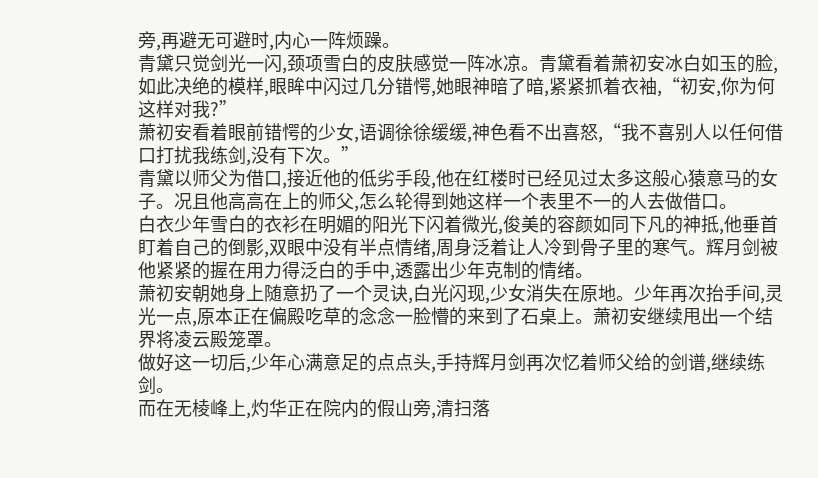旁,再避无可避时,内心一阵烦躁。
青黛只觉剑光一闪,颈项雪白的皮肤感觉一阵冰凉。青黛看着萧初安冰白如玉的脸,如此决绝的模样,眼眸中闪过几分错愕,她眼神暗了暗,紧紧抓着衣袖,“初安,你为何这样对我?”
萧初安看着眼前错愕的少女,语调徐徐缓缓,神色看不出喜怒,“我不喜别人以任何借口打扰我练剑,没有下次。”
青黛以师父为借口,接近他的低劣手段,他在红楼时已经见过太多这般心猿意马的女子。况且他高高在上的师父,怎么轮得到她这样一个表里不一的人去做借口。
白衣少年雪白的衣衫在明媚的阳光下闪着微光,俊美的容颜如同下凡的神抵,他垂首盯着自己的倒影,双眼中没有半点情绪,周身泛着让人冷到骨子里的寒气。辉月剑被他紧紧的握在用力得泛白的手中,透露出少年克制的情绪。
萧初安朝她身上随意扔了一个灵诀,白光闪现,少女消失在原地。少年再次抬手间,灵光一点,原本正在偏殿吃草的念念一脸懵的来到了石桌上。萧初安继续甩出一个结界将凌云殿笼罩。
做好这一切后,少年心满意足的点点头,手持辉月剑再次忆着师父给的剑谱,继续练剑。
而在无棱峰上,灼华正在院内的假山旁,清扫落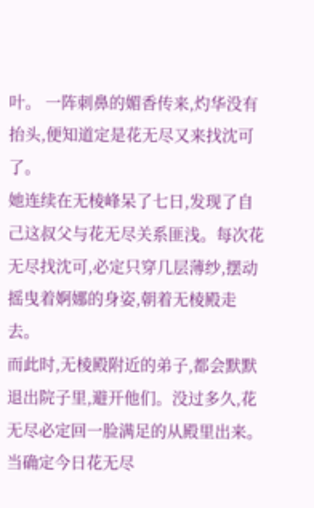叶。 一阵刺鼻的媚香传来,灼华没有抬头,便知道定是花无尽又来找沈可了。
她连续在无棱峰呆了七日,发现了自己这叔父与花无尽关系匪浅。每次花无尽找沈可,必定只穿几层薄纱,摆动摇曳着婀娜的身姿,朝着无棱殿走去。
而此时,无棱殿附近的弟子,都会默默退出院子里,避开他们。没过多久,花无尽必定回一脸满足的从殿里出来。
当确定今日花无尽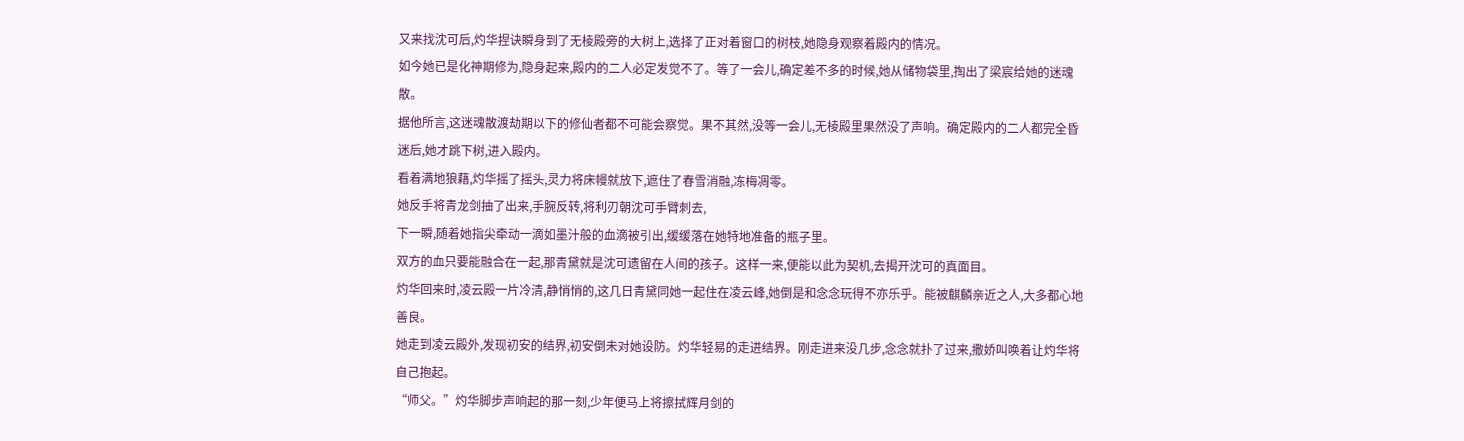又来找沈可后,灼华捏诀瞬身到了无棱殿旁的大树上,选择了正对着窗口的树枝,她隐身观察着殿内的情况。
如今她已是化神期修为,隐身起来,殿内的二人必定发觉不了。等了一会儿,确定差不多的时候,她从储物袋里,掏出了梁宸给她的迷魂散。
据他所言,这迷魂散渡劫期以下的修仙者都不可能会察觉。果不其然,没等一会儿,无棱殿里果然没了声响。确定殿内的二人都完全昏迷后,她才跳下树,进入殿内。
看着满地狼藉,灼华摇了摇头,灵力将床幔就放下,遮住了春雪消融,冻梅凋零。
她反手将青龙剑抽了出来,手腕反转,将利刃朝沈可手臂刺去,
下一瞬,随着她指尖牵动一滴如墨汁般的血滴被引出,缓缓落在她特地准备的瓶子里。
双方的血只要能融合在一起,那青黛就是沈可遗留在人间的孩子。这样一来,便能以此为契机,去揭开沈可的真面目。
灼华回来时,凌云殿一片冷清,静悄悄的,这几日青黛同她一起住在凌云峰,她倒是和念念玩得不亦乐乎。能被麒麟亲近之人,大多都心地善良。
她走到凌云殿外,发现初安的结界,初安倒未对她设防。灼华轻易的走进结界。刚走进来没几步,念念就扑了过来,撒娇叫唤着让灼华将自己抱起。
“师父。”灼华脚步声响起的那一刻,少年便马上将擦拭辉月剑的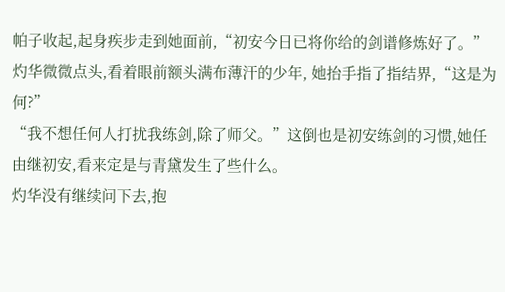帕子收起,起身疾步走到她面前,“初安今日已将你给的剑谱修炼好了。”
灼华微微点头,看着眼前额头满布薄汗的少年, 她抬手指了指结界,“这是为何?”
“我不想任何人打扰我练剑,除了师父。”这倒也是初安练剑的习惯,她任由继初安,看来定是与青黛发生了些什么。
灼华没有继续问下去,抱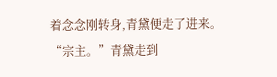着念念刚转身,青黛便走了进来。
“宗主。”青黛走到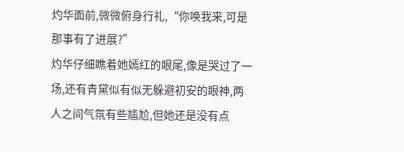灼华面前,微微俯身行礼,“你唤我来,可是那事有了进展?”
灼华仔细瞧着她嫣红的眼尾,像是哭过了一场,还有青黛似有似无躲避初安的眼神,两人之间气氛有些尴尬,但她还是没有点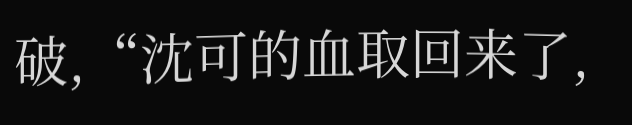破,“沈可的血取回来了,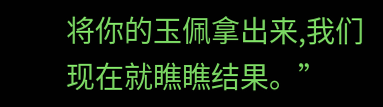将你的玉佩拿出来,我们现在就瞧瞧结果。”